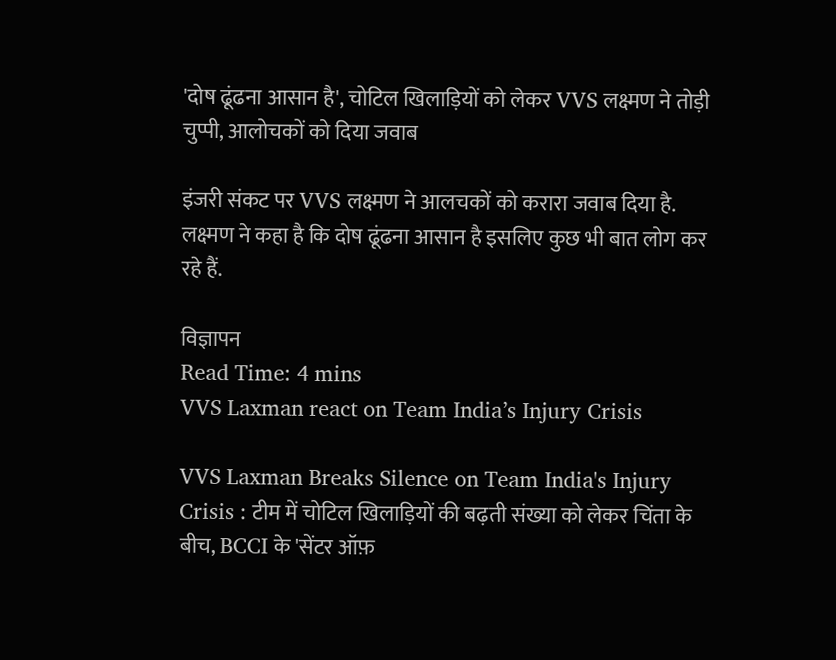'दोष ढूंढना आसान है', चोटिल खिलाड़ियों को लेकर VVS लक्ष्मण ने तोड़ी चुप्पी, आलोचकों को दिया जवाब

इंजरी संकट पर VVS लक्ष्मण ने आलचकों को करारा जवाब दिया है. लक्ष्मण ने कहा है कि दोष ढूंढना आसान है इसलिए कुछ भी बात लोग कर रहे हैं.

विज्ञापन
Read Time: 4 mins
VVS Laxman react on Team India’s Injury Crisis

VVS Laxman Breaks Silence on Team India's Injury Crisis : टीम में चोटिल खिलाड़ियों की बढ़ती संख्या को लेकर चिंता के बीच, BCCI के 'सेंटर ऑफ़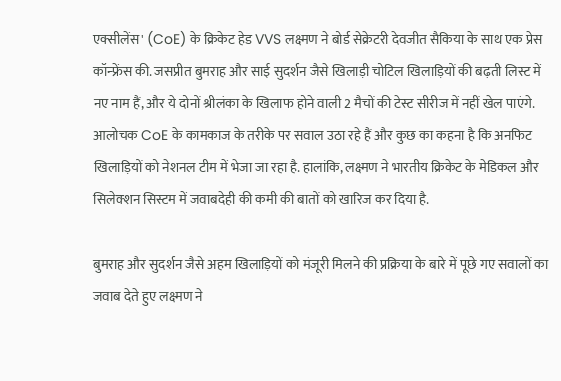एक्सीलेंस' (CoE) के क्रिकेट हेड VVS लक्ष्मण ने बोर्ड सेक्रेटरी देवजीत सैकिया के साथ एक प्रेस कॉन्फ्रेंस की. जसप्रीत बुमराह और साई सुदर्शन जैसे खिलाड़ी चोटिल खिलाड़ियों की बढ़ती लिस्ट में नए नाम हैं, और ये दोनों श्रीलंका के खिलाफ होने वाली 2 मैचों की टेस्ट सीरीज में नहीं खेल पाएंगे. आलोचक CoE के कामकाज के तरीके पर सवाल उठा रहे हैं और कुछ का कहना है कि अनफिट खिलाड़ियों को नेशनल टीम में भेजा जा रहा है. हालांकि, लक्ष्मण ने भारतीय क्रिकेट के मेडिकल और सिलेक्शन सिस्टम में जवाबदेही की कमी की बातों को खारिज कर दिया है.

बुमराह और सुदर्शन जैसे अहम खिलाड़ियों को मंजूरी मिलने की प्रक्रिया के बारे में पूछे गए सवालों का जवाब देते हुए लक्ष्मण ने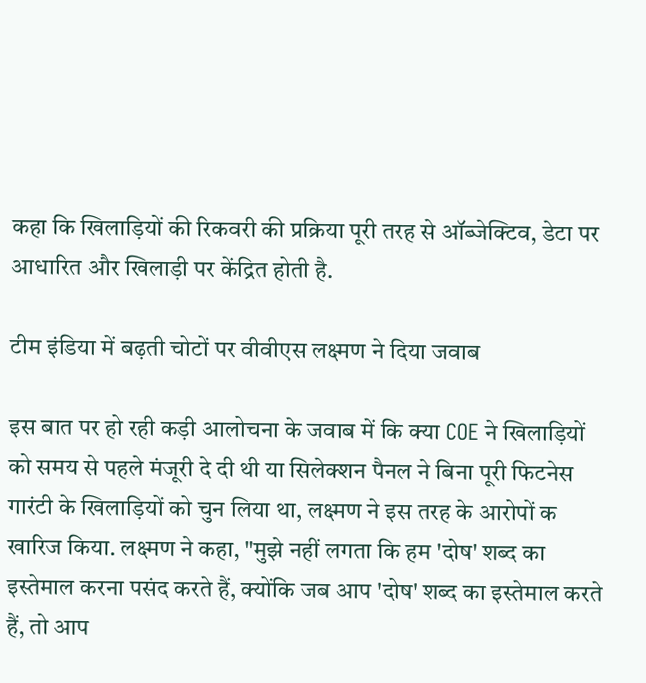कहा कि खिलाड़ियों की रिकवरी की प्रक्रिया पूरी तरह से ऑब्जेक्टिव, डेटा पर आधारित और खिलाड़ी पर केंद्रित होती है.

टीम इंडिया में बढ़ती चोटों पर वीवीएस लक्ष्मण ने दिया जवाब

इस बात पर हो रही कड़ी आलोचना के जवाब में कि क्या COE ने खिलाड़ियों को समय से पहले मंजूरी दे दी थी या सिलेक्शन पैनल ने बिना पूरी फिटनेस गारंटी के खिलाड़ियों को चुन लिया था, लक्ष्मण ने इस तरह के आरोपों क खारिज किया. लक्ष्मण ने कहा, "मुझे नहीं लगता कि हम 'दोष' शब्द का इस्तेमाल करना पसंद करते हैं, क्योंकि जब आप 'दोष' शब्द का इस्तेमाल करते हैं, तो आप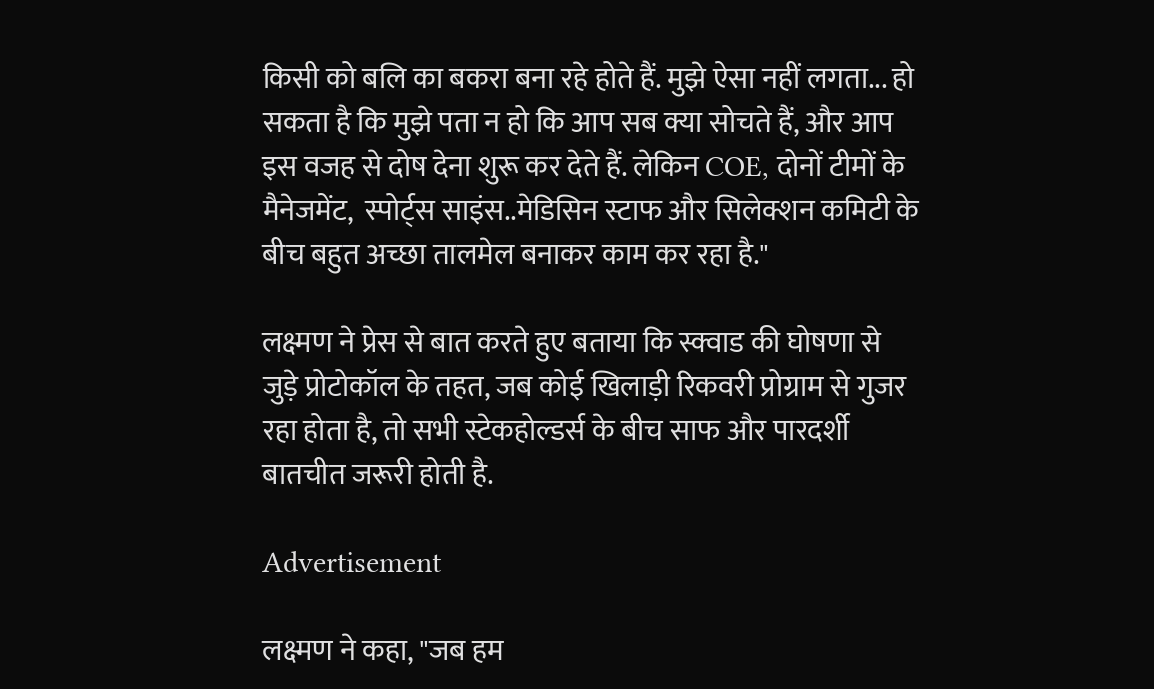किसी को बलि का बकरा बना रहे होते हैं. मुझे ऐसा नहीं लगता... हो सकता है कि मुझे पता न हो कि आप सब क्या सोचते हैं, और आप इस वजह से दोष देना शुरू कर देते हैं. लेकिन COE, दोनों टीमों के मैनेजमेंट,  स्पोर्ट्स साइंस..मेडिसिन स्टाफ और सिलेक्शन कमिटी के बीच बहुत अच्छा तालमेल बनाकर काम कर रहा है."

लक्ष्मण ने प्रेस से बात करते हुए बताया कि स्क्वाड की घोषणा से जुड़े प्रोटोकॉल के तहत, जब कोई खिलाड़ी रिकवरी प्रोग्राम से गुजर रहा होता है, तो सभी स्टेकहोल्डर्स के बीच साफ और पारदर्शी बातचीत जरूरी होती है.

Advertisement

लक्ष्मण ने कहा, "जब हम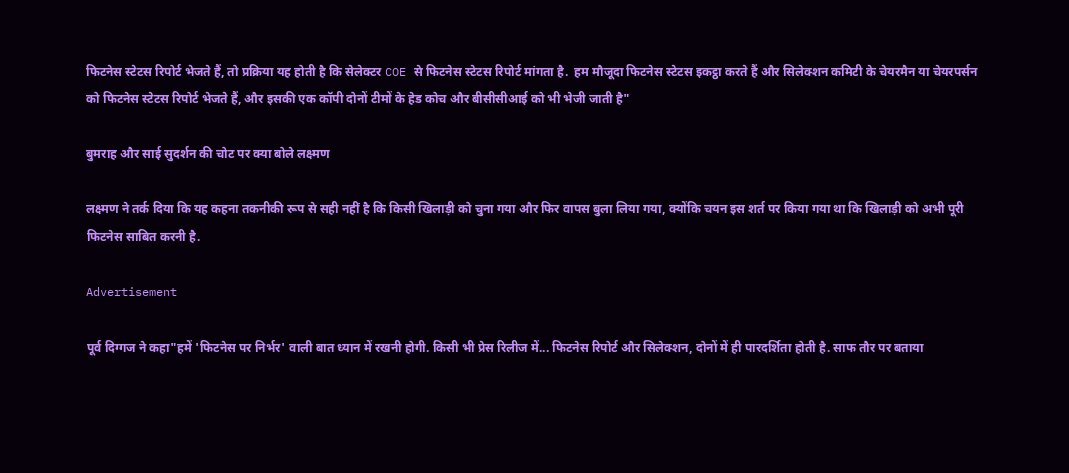फिटनेस स्टेटस रिपोर्ट भेजते हैं, तो प्रक्रिया यह होती है कि सेलेक्टर COE से फिटनेस स्टेटस रिपोर्ट मांगता है.  हम मौजूदा फिटनेस स्टेटस इकट्ठा करते हैं और सिलेक्शन कमिटी के चेयरमैन या चेयरपर्सन को फिटनेस स्टेटस रिपोर्ट भेजते हैं, और इसकी एक कॉपी दोनों टीमों के हेड कोच और बीसीसीआई को भी भेजी जाती है"

बुमराह और साई सुदर्शन की चोट पर क्या बोले लक्ष्मण

लक्ष्मण ने तर्क दिया कि यह कहना तकनीकी रूप से सही नहीं है कि किसी खिलाड़ी को चुना गया और फिर वापस बुला लिया गया, क्योंकि चयन इस शर्त पर किया गया था कि खिलाड़ी को अभी पूरी फिटनेस साबित करनी है.

Advertisement

पूर्व दिग्गज ने कहा"हमें 'फिटनेस पर निर्भर' वाली बात ध्यान में रखनी होगी. किसी भी प्रेस रिलीज में... फिटनेस रिपोर्ट और सिलेक्शन, दोनों में ही पारदर्शिता होती है. साफ तौर पर बताया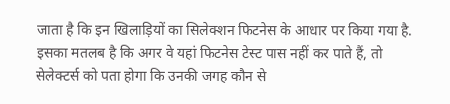जाता है कि इन खिलाड़ियों का सिलेक्शन फिटनेस के आधार पर किया गया है. इसका मतलब है कि अगर वे यहां फिटनेस टेस्ट पास नहीं कर पाते हैं, तो सेलेक्टर्स को पता होगा कि उनकी जगह कौन से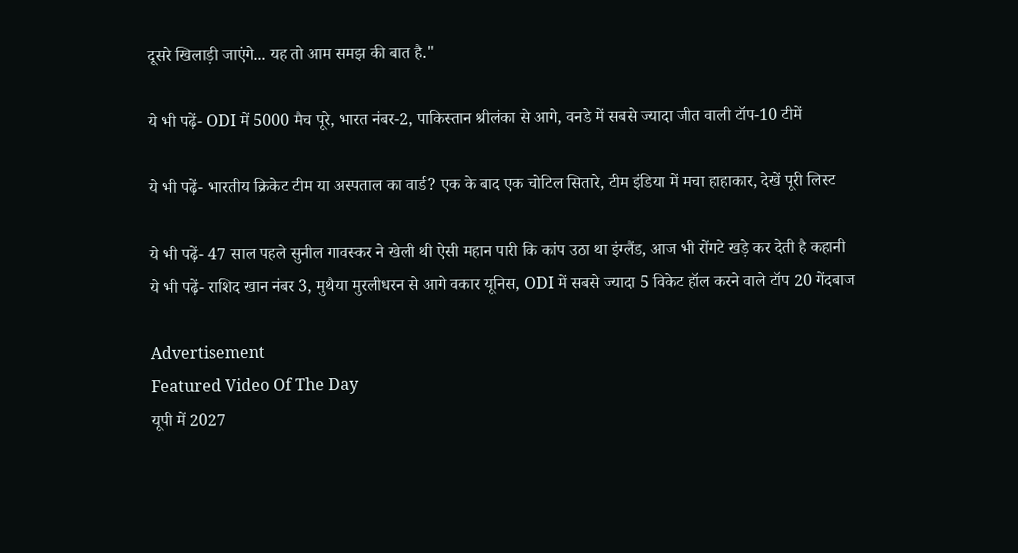दूसरे खिलाड़ी जाएंगे... यह तो आम समझ की बात है."

ये भी पढ़ें- ODI में 5000 मैच पूरे, भारत नंबर-2, पाकिस्तान श्रीलंका से आगे, वनडे में सबसे ज्यादा जीत वाली टॉप-10 टीमें

ये भी पढ़ें- भारतीय क्रिकेट टीम या अस्पताल का वार्ड? एक के बाद एक चोटिल सितारे, टीम इंडिया में मचा हाहाकार, देखें पूरी लिस्ट

ये भी पढ़ें- 47 साल पहले सुनील गावस्कर ने खेली थी ऐसी महान पारी कि कांप उठा था इंग्लैंड, आज भी रोंगटे खड़े कर देती है कहानी
ये भी पढ़ें- राशिद खान नंबर 3, मुथैया मुरलीधरन से आगे वकार यूनिस, ODI में सबसे ज्यादा 5 विकेट हॉल करने वाले टॉप 20 गेंदबाज

Advertisement
Featured Video Of The Day
यूपी में 2027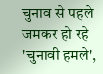चुनाव से पहले जमकर हो रहे 'चुनावी हमले',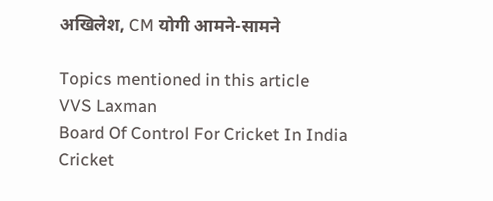अखिलेश, CM योगी आमने-सामने

Topics mentioned in this article
VVS Laxman
Board Of Control For Cricket In India
Cricket